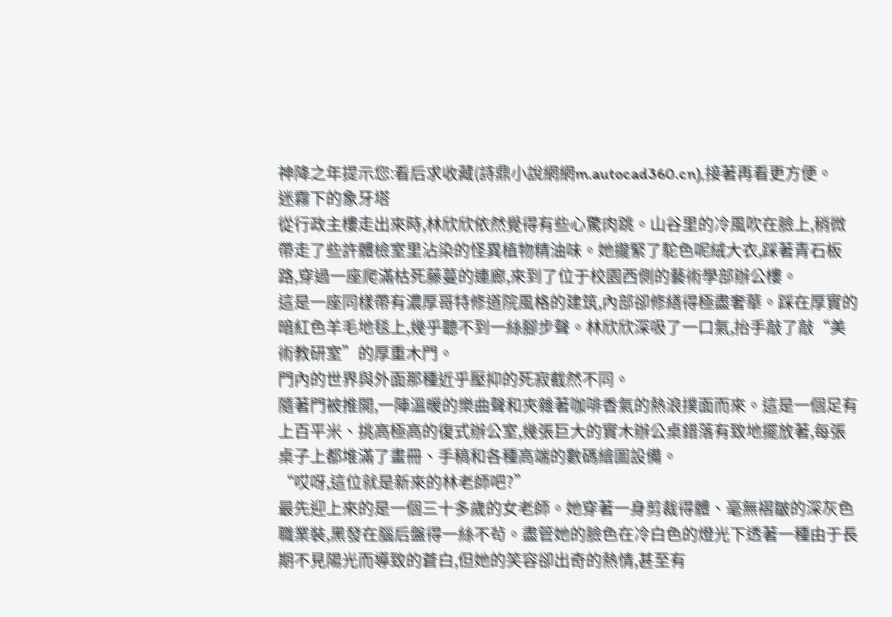神降之年提示您:看后求收藏(詩鼎小說網網m.autocad360.cn),接著再看更方便。
迷霧下的象牙塔
從行政主樓走出來時,林欣欣依然覺得有些心驚肉跳。山谷里的冷風吹在臉上,稍微帶走了些許體檢室里沾染的怪異植物精油味。她攏緊了駝色呢絨大衣,踩著青石板路,穿過一座爬滿枯死藤蔓的連廊,來到了位于校園西側的藝術學部辦公樓。
這是一座同樣帶有濃厚哥特修道院風格的建筑,內部卻修繕得極盡奢華。踩在厚實的暗紅色羊毛地毯上,幾乎聽不到一絲腳步聲。林欣欣深吸了一口氣,抬手敲了敲“美術教研室”的厚重木門。
門內的世界與外面那種近乎壓抑的死寂截然不同。
隨著門被推開,一陣溫暖的樂曲聲和夾雜著咖啡香氣的熱浪撲面而來。這是一個足有上百平米、挑高極高的復式辦公室,幾張巨大的實木辦公桌錯落有致地擺放著,每張桌子上都堆滿了畫冊、手稿和各種高端的數碼繪圖設備。
“哎呀,這位就是新來的林老師吧?”
最先迎上來的是一個三十多歲的女老師。她穿著一身剪裁得體、毫無褶皺的深灰色職業裝,黑發在腦后盤得一絲不茍。盡管她的臉色在冷白色的燈光下透著一種由于長期不見陽光而導致的蒼白,但她的笑容卻出奇的熱情,甚至有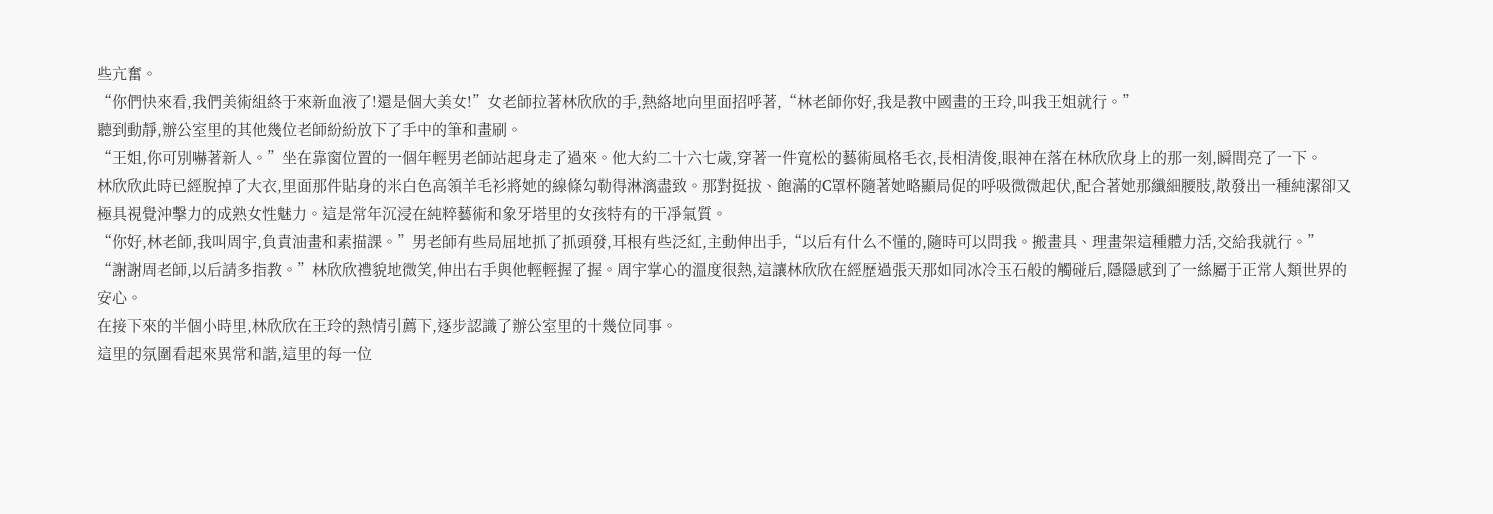些亢奮。
“你們快來看,我們美術組終于來新血液了!還是個大美女!”女老師拉著林欣欣的手,熱絡地向里面招呼著,“林老師你好,我是教中國畫的王玲,叫我王姐就行。”
聽到動靜,辦公室里的其他幾位老師紛紛放下了手中的筆和畫刷。
“王姐,你可別嚇著新人。”坐在靠窗位置的一個年輕男老師站起身走了過來。他大約二十六七歲,穿著一件寬松的藝術風格毛衣,長相清俊,眼神在落在林欣欣身上的那一刻,瞬間亮了一下。
林欣欣此時已經脫掉了大衣,里面那件貼身的米白色高領羊毛衫將她的線條勾勒得淋漓盡致。那對挺拔、飽滿的C罩杯隨著她略顯局促的呼吸微微起伏,配合著她那纖細腰肢,散發出一種純潔卻又極具視覺沖擊力的成熟女性魅力。這是常年沉浸在純粹藝術和象牙塔里的女孩特有的干凈氣質。
“你好,林老師,我叫周宇,負責油畫和素描課。”男老師有些局屈地抓了抓頭發,耳根有些泛紅,主動伸出手,“以后有什么不懂的,隨時可以問我。搬畫具、理畫架這種體力活,交給我就行。”
“謝謝周老師,以后請多指教。”林欣欣禮貌地微笑,伸出右手與他輕輕握了握。周宇掌心的溫度很熱,這讓林欣欣在經歷過張天那如同冰冷玉石般的觸碰后,隱隱感到了一絲屬于正常人類世界的安心。
在接下來的半個小時里,林欣欣在王玲的熱情引薦下,逐步認識了辦公室里的十幾位同事。
這里的氛圍看起來異常和諧,這里的每一位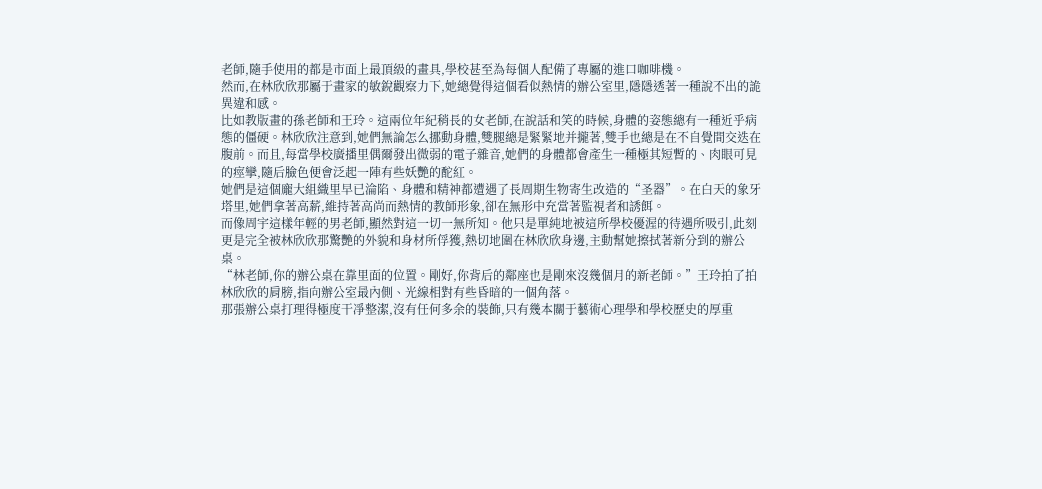老師,隨手使用的都是市面上最頂級的畫具,學校甚至為每個人配備了專屬的進口咖啡機。
然而,在林欣欣那屬于畫家的敏銳觀察力下,她總覺得這個看似熱情的辦公室里,隱隱透著一種說不出的詭異違和感。
比如教版畫的孫老師和王玲。這兩位年紀稍長的女老師,在說話和笑的時候,身體的姿態總有一種近乎病態的僵硬。林欣欣注意到,她們無論怎么挪動身體,雙腿總是緊緊地并攏著,雙手也總是在不自覺間交迭在腹前。而且,每當學校廣播里偶爾發出微弱的電子雜音,她們的身體都會產生一種極其短暫的、肉眼可見的痙攣,隨后臉色便會泛起一陣有些妖艷的酡紅。
她們是這個龐大組織里早已淪陷、身體和精神都遭遇了長周期生物寄生改造的“圣器”。在白天的象牙塔里,她們拿著高薪,維持著高尚而熱情的教師形象,卻在無形中充當著監視者和誘餌。
而像周宇這樣年輕的男老師,顯然對這一切一無所知。他只是單純地被這所學校優渥的待遇所吸引,此刻更是完全被林欣欣那驚艷的外貌和身材所俘獲,熱切地圍在林欣欣身邊,主動幫她擦拭著新分到的辦公桌。
“林老師,你的辦公桌在靠里面的位置。剛好,你背后的鄰座也是剛來沒幾個月的新老師。”王玲拍了拍林欣欣的肩膀,指向辦公室最內側、光線相對有些昏暗的一個角落。
那張辦公桌打理得極度干凈整潔,沒有任何多余的裝飾,只有幾本關于藝術心理學和學校歷史的厚重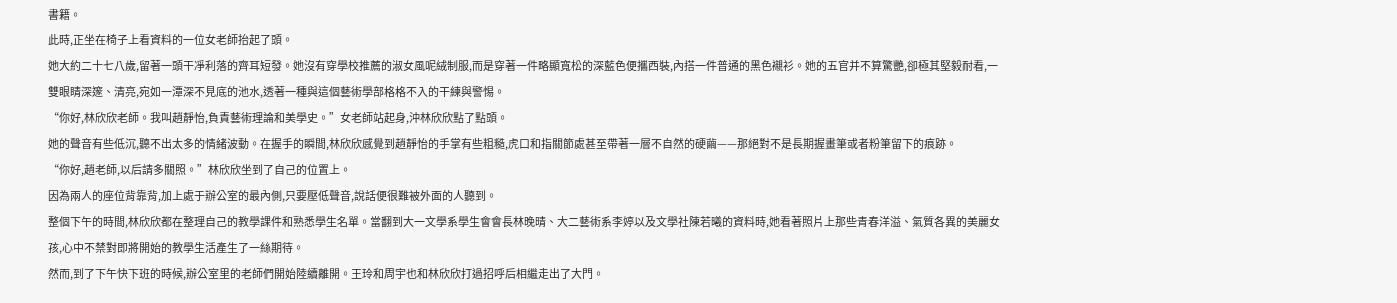書籍。
此時,正坐在椅子上看資料的一位女老師抬起了頭。
她大約二十七八歲,留著一頭干凈利落的齊耳短發。她沒有穿學校推薦的淑女風呢絨制服,而是穿著一件略顯寬松的深藍色便攜西裝,內搭一件普通的黑色襯衫。她的五官并不算驚艷,卻極其堅毅耐看,一雙眼睛深邃、清亮,宛如一潭深不見底的池水,透著一種與這個藝術學部格格不入的干練與警惕。
“你好,林欣欣老師。我叫趙靜怡,負責藝術理論和美學史。”女老師站起身,沖林欣欣點了點頭。
她的聲音有些低沉,聽不出太多的情緒波動。在握手的瞬間,林欣欣感覺到趙靜怡的手掌有些粗糙,虎口和指關節處甚至帶著一層不自然的硬繭——那絕對不是長期握畫筆或者粉筆留下的痕跡。
“你好,趙老師,以后請多關照。”林欣欣坐到了自己的位置上。
因為兩人的座位背靠背,加上處于辦公室的最內側,只要壓低聲音,說話便很難被外面的人聽到。
整個下午的時間,林欣欣都在整理自己的教學課件和熟悉學生名單。當翻到大一文學系學生會會長林晚晴、大二藝術系李婷以及文學社陳若曦的資料時,她看著照片上那些青春洋溢、氣質各異的美麗女孩,心中不禁對即將開始的教學生活產生了一絲期待。
然而,到了下午快下班的時候,辦公室里的老師們開始陸續離開。王玲和周宇也和林欣欣打過招呼后相繼走出了大門。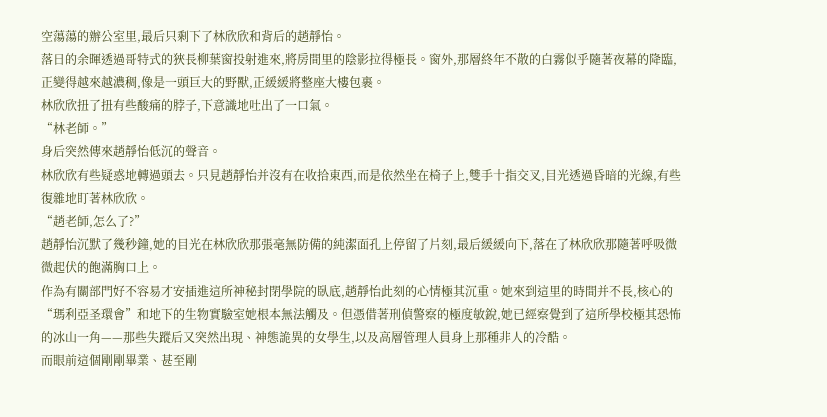空蕩蕩的辦公室里,最后只剩下了林欣欣和背后的趙靜怡。
落日的余暉透過哥特式的狹長柳葉窗投射進來,將房間里的陰影拉得極長。窗外,那層終年不散的白霧似乎隨著夜幕的降臨,正變得越來越濃稠,像是一頭巨大的野獸,正緩緩將整座大樓包裹。
林欣欣扭了扭有些酸痛的脖子,下意識地吐出了一口氣。
“林老師。”
身后突然傳來趙靜怡低沉的聲音。
林欣欣有些疑惑地轉過頭去。只見趙靜怡并沒有在收拾東西,而是依然坐在椅子上,雙手十指交叉,目光透過昏暗的光線,有些復雜地盯著林欣欣。
“趙老師,怎么了?”
趙靜怡沉默了幾秒鐘,她的目光在林欣欣那張毫無防備的純潔面孔上停留了片刻,最后緩緩向下,落在了林欣欣那隨著呼吸微微起伏的飽滿胸口上。
作為有關部門好不容易才安插進這所神秘封閉學院的臥底,趙靜怡此刻的心情極其沉重。她來到這里的時間并不長,核心的“瑪利亞圣環會”和地下的生物實驗室她根本無法觸及。但憑借著刑偵警察的極度敏銳,她已經察覺到了這所學校極其恐怖的冰山一角——那些失蹤后又突然出現、神態詭異的女學生,以及高層管理人員身上那種非人的冷酷。
而眼前這個剛剛畢業、甚至剛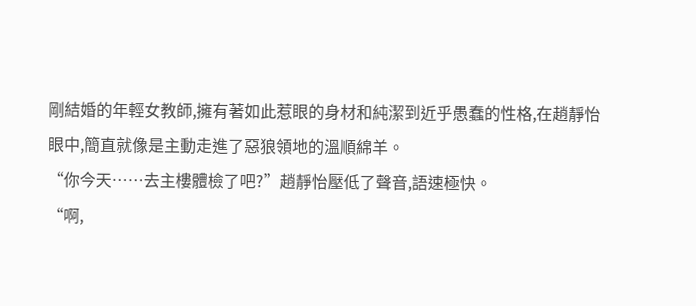剛結婚的年輕女教師,擁有著如此惹眼的身材和純潔到近乎愚蠢的性格,在趙靜怡眼中,簡直就像是主動走進了惡狼領地的溫順綿羊。
“你今天……去主樓體檢了吧?”趙靜怡壓低了聲音,語速極快。
“啊,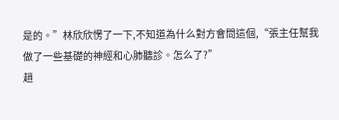是的。”林欣欣愣了一下,不知道為什么對方會問這個,“張主任幫我做了一些基礎的神經和心肺聽診。怎么了?”
趙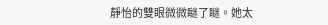靜怡的雙眼微微瞇了瞇。她太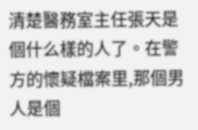清楚醫務室主任張天是個什么樣的人了。在警方的懷疑檔案里,那個男人是個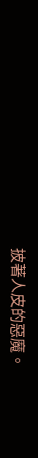披著人皮的惡魔。